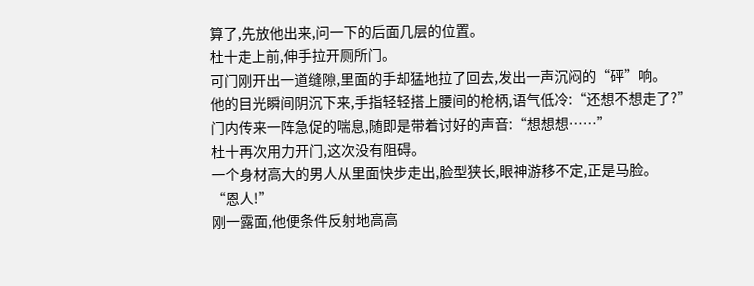算了,先放他出来,问一下的后面几层的位置。
杜十走上前,伸手拉开厕所门。
可门刚开出一道缝隙,里面的手却猛地拉了回去,发出一声沉闷的“砰”响。
他的目光瞬间阴沉下来,手指轻轻搭上腰间的枪柄,语气低冷:“还想不想走了?”
门内传来一阵急促的喘息,随即是带着讨好的声音:“想想想……”
杜十再次用力开门,这次没有阻碍。
一个身材高大的男人从里面快步走出,脸型狭长,眼神游移不定,正是马脸。
“恩人!”
刚一露面,他便条件反射地高高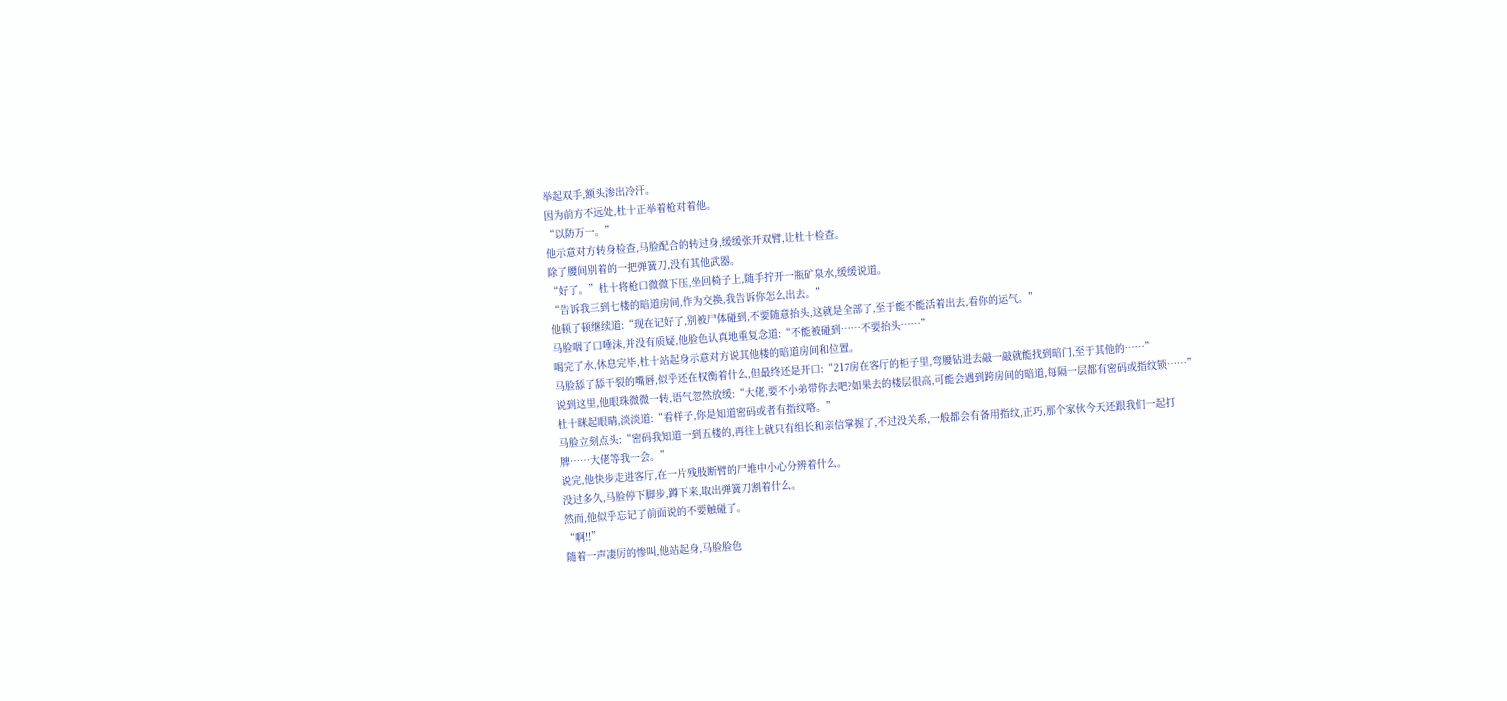举起双手,额头渗出冷汗。
因为前方不远处,杜十正举着枪对着他。
“以防万一。”
他示意对方转身检查,马脸配合的转过身,缓缓张开双臂,让杜十检查。
除了腰间别着的一把弹簧刀,没有其他武器。
“好了。”杜十将枪口微微下压,坐回椅子上,随手拧开一瓶矿泉水,缓缓说道。
“告诉我三到七楼的暗道房间,作为交换,我告诉你怎么出去。”
他顿了顿继续道:“现在记好了,别被尸体碰到,不要随意抬头,这就是全部了,至于能不能活着出去,看你的运气。”
马脸咽了口唾沫,并没有质疑,他脸色认真地重复念道:“不能被碰到……不要抬头……”
喝完了水,休息完毕,杜十站起身示意对方说其他楼的暗道房间和位置。
马脸舔了舔干裂的嘴唇,似乎还在权衡着什么,但最终还是开口:“217房在客厅的柜子里,弯腰钻进去敲一敲就能找到暗门,至于其他的……”
说到这里,他眼珠微微一转,语气忽然放缓:“大佬,要不小弟带你去吧?如果去的楼层很高,可能会遇到跨房间的暗道,每隔一层都有密码或指纹锁……”
杜十眯起眼睛,淡淡道:“看样子,你是知道密码或者有指纹咯。”
马脸立刻点头:“密码我知道一到五楼的,再往上就只有组长和亲信掌握了,不过没关系,一般都会有备用指纹,正巧,那个家伙今天还跟我们一起打牌……大佬等我一会。”
说完,他快步走进客厅,在一片残肢断臂的尸堆中小心分辨着什么。
没过多久,马脸停下脚步,蹲下来,取出弹簧刀割着什么。
然而,他似乎忘记了前面说的不要触碰了。
“啊!!”
随着一声凄厉的惨叫,他站起身,马脸脸色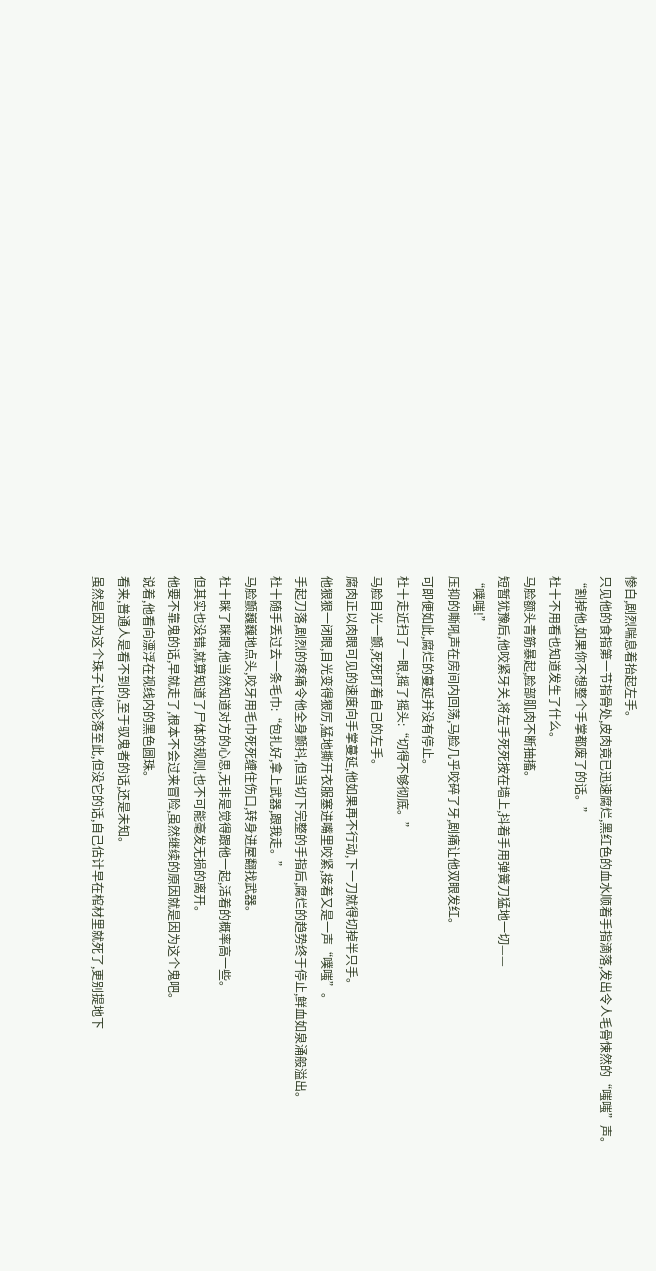惨白,剧烈喘息着抬起左手。
只见他的食指第一节指骨处,皮肉竟已迅速腐烂,黑红色的血水顺着手指滴落,发出令人毛骨悚然的“嗤嗤”声。
“割掉他,如果你不想整个手掌都废了的话。”
杜十不用看也知道发生了什么。
马脸额头青筋暴起,脸部肌肉不断抽搐。
短暂犹豫后,他咬紧牙关,将左手死死按在墙上,抖着手用弹簧刀猛地一切——
“噗嗤!”
压抑的嘶吼声在房间内回荡,马脸几乎咬碎了牙,剧痛让他双眼发红。
可即便如此,腐烂的蔓延并没有停止。
杜十走近扫了一眼,摇了摇头:“切得不够彻底。”
马脸目光一颤,死死盯着自己的左手。
腐肉正以肉眼可见的速度向手掌蔓延,他如果再不行动,下一刀就得切掉半只手。
他狠狠一闭眼,目光变得狠厉,猛地撕开衣服塞进嘴里咬紧,接着又是一声“噗嗤”。
手起刀落,剧烈的疼痛令他全身颤抖,但当切下完整的手指后,腐烂的趋势终于停止,鲜血如泉涌般溢出。
杜十随手丢过去一条毛巾:“包扎好,拿上武器,跟我走。”
马脸颤巍巍地点头,咬牙用毛巾死死缠住伤口,转身进屋翻找武器。
杜十眯了眯眼,他当然知道对方的心思,无非是觉得跟他一起,活着的概率高一些。
但其实也没错,就算知道了尸体的规则,也不可能毫发无损的离开。
他要不靠鬼的话,早就走了,根本不会过来冒险,虽然继续的原因就是因为这个鬼吧。
说着,他看向漂浮在视线内的黑色圆珠。
看来,普通人是看不到的,至于驭鬼者的话,还是未知。
虽然是因为这个珠子让他沦落至此,但没它的话,自己估计早在棺材里就死了,更别提地下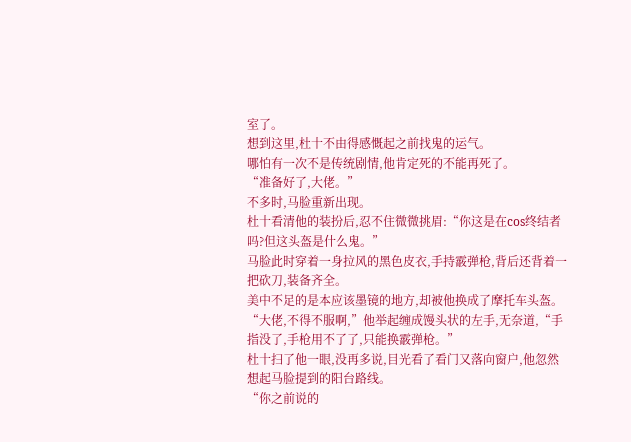室了。
想到这里,杜十不由得感慨起之前找鬼的运气。
哪怕有一次不是传统剧情,他肯定死的不能再死了。
“准备好了,大佬。”
不多时,马脸重新出现。
杜十看清他的装扮后,忍不住微微挑眉:“你这是在cos终结者吗?但这头盔是什么鬼。”
马脸此时穿着一身拉风的黑色皮衣,手持霰弹枪,背后还背着一把砍刀,装备齐全。
美中不足的是本应该墨镜的地方,却被他换成了摩托车头盔。
“大佬,不得不服啊,”他举起缠成馒头状的左手,无奈道,“手指没了,手枪用不了了,只能换霰弹枪。”
杜十扫了他一眼,没再多说,目光看了看门又落向窗户,他忽然想起马脸提到的阳台路线。
“你之前说的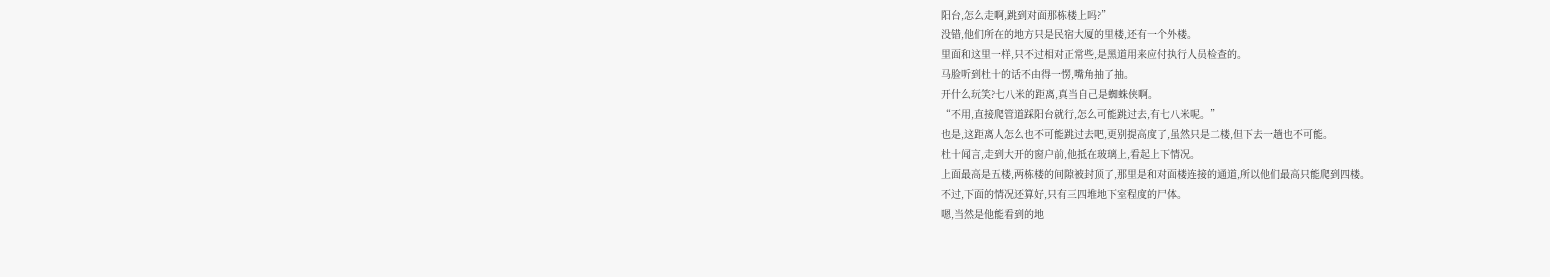阳台,怎么走啊,跳到对面那栋楼上吗?”
没错,他们所在的地方只是民宿大厦的里楼,还有一个外楼。
里面和这里一样,只不过相对正常些,是黑道用来应付执行人员检查的。
马脸听到杜十的话不由得一愣,嘴角抽了抽。
开什么玩笑?七八米的距离,真当自己是蜘蛛侠啊。
“不用,直接爬管道踩阳台就行,怎么可能跳过去,有七八米呢。”
也是,这距离人怎么也不可能跳过去吧,更别提高度了,虽然只是二楼,但下去一趟也不可能。
杜十闻言,走到大开的窗户前,他抵在玻璃上,看起上下情况。
上面最高是五楼,两栋楼的间隙被封顶了,那里是和对面楼连接的通道,所以他们最高只能爬到四楼。
不过,下面的情况还算好,只有三四堆地下室程度的尸体。
嗯,当然是他能看到的地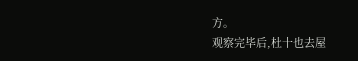方。
观察完毕后,杜十也去屋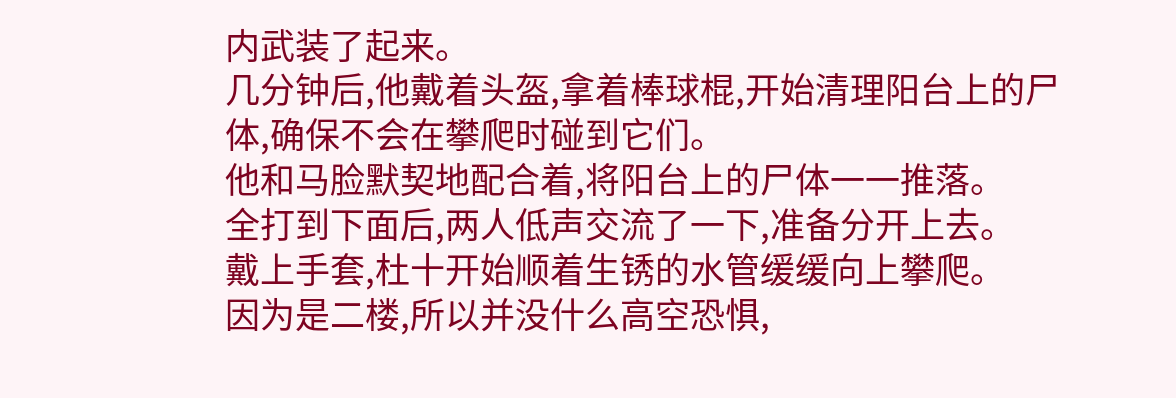内武装了起来。
几分钟后,他戴着头盔,拿着棒球棍,开始清理阳台上的尸体,确保不会在攀爬时碰到它们。
他和马脸默契地配合着,将阳台上的尸体一一推落。
全打到下面后,两人低声交流了一下,准备分开上去。
戴上手套,杜十开始顺着生锈的水管缓缓向上攀爬。
因为是二楼,所以并没什么高空恐惧,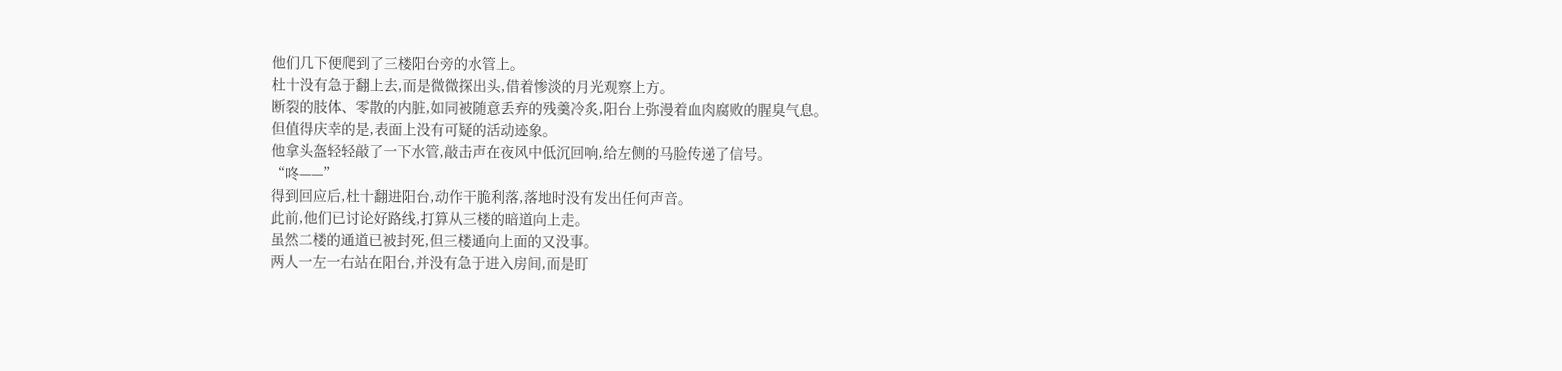他们几下便爬到了三楼阳台旁的水管上。
杜十没有急于翻上去,而是微微探出头,借着惨淡的月光观察上方。
断裂的肢体、零散的内脏,如同被随意丢弃的残羹冷炙,阳台上弥漫着血肉腐败的腥臭气息。
但值得庆幸的是,表面上没有可疑的活动迹象。
他拿头盔轻轻敲了一下水管,敲击声在夜风中低沉回响,给左侧的马脸传递了信号。
“咚——”
得到回应后,杜十翻进阳台,动作干脆利落,落地时没有发出任何声音。
此前,他们已讨论好路线,打算从三楼的暗道向上走。
虽然二楼的通道已被封死,但三楼通向上面的又没事。
两人一左一右站在阳台,并没有急于进入房间,而是盯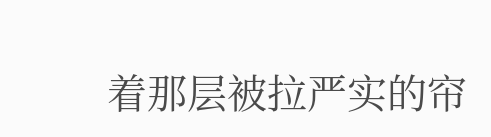着那层被拉严实的帘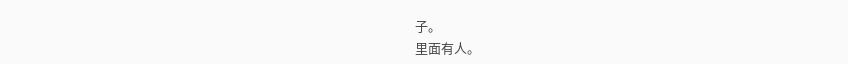子。
里面有人。